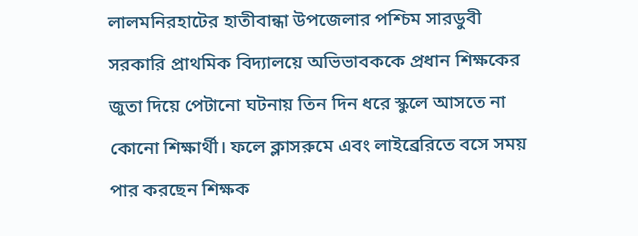লালমনিরহাটের হাতীবান্ধা উপজেলার পশ্চিম সারডুবী সরকারি প্রাথমিক বিদ্যালয়ে অভিভাবককে প্রধান শিক্ষকের জুতা দিয়ে পেটানো ঘটনায় তিন দিন ধরে স্কুলে আসতে না কোনো শিক্ষার্থী। ফলে ক্লাসরুমে এবং লাইব্রেরিতে বসে সময় পার করছেন শিক্ষক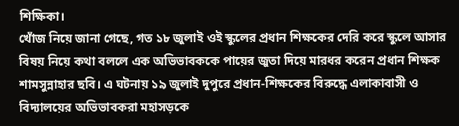শিক্ষিকা।
খোঁজ নিয়ে জানা গেছে, গত ১৮ জুলাই ওই স্কুলের প্রধান শিক্ষকের দেরি করে স্কুলে আসার বিষয় নিয়ে কথা বললে এক অভিভাবককে পায়ের জুতা দিয়ে মারধর করেন প্রধান শিক্ষক শামসুন্নাহার ছবি। এ ঘটনায় ১৯ জুলাই দুপুরে প্রধান-শিক্ষকের বিরুদ্ধে এলাকাবাসী ও বিদ্যালয়ের অভিভাবকরা মহাসড়কে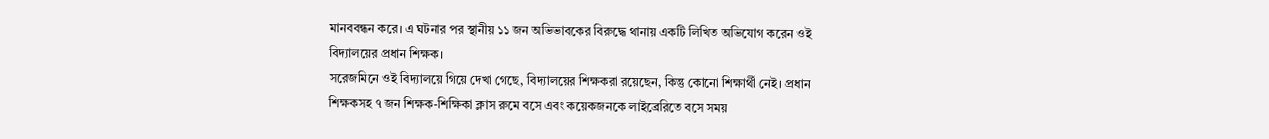মানববন্ধন করে। এ ঘটনার পর স্থানীয় ১১ জন অভিভাবকের বিরুদ্ধে থানায় একটি লিখিত অভিযোগ করেন ওই বিদ্যালয়ের প্রধান শিক্ষক।
সরেজমিনে ওই বিদ্যালয়ে গিয়ে দেখা গেছে, বিদ্যালয়ের শিক্ষকরা রয়েছেন, কিন্তু কোনো শিক্ষার্থী নেই। প্রধান শিক্ষকসহ ৭ জন শিক্ষক-শিক্ষিকা ক্লাস রুমে বসে এবং কয়েকজনকে লাইব্রেরিতে বসে সময়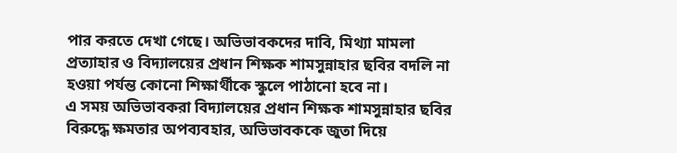পার করতে দেখা গেছে। অভিভাবকদের দাবি, মিথ্যা মামলা প্রত্যাহার ও বিদ্যালয়ের প্রধান শিক্ষক শামসুন্নাহার ছবির বদলি না হওয়া পর্যন্ত কোনো শিক্ষার্থীকে স্কুলে পাঠানো হবে না।
এ সময় অভিভাবকরা বিদ্যালয়ের প্রধান শিক্ষক শামসুন্নাহার ছবির বিরুদ্ধে ক্ষমতার অপব্যবহার, অভিভাবককে জুতা দিয়ে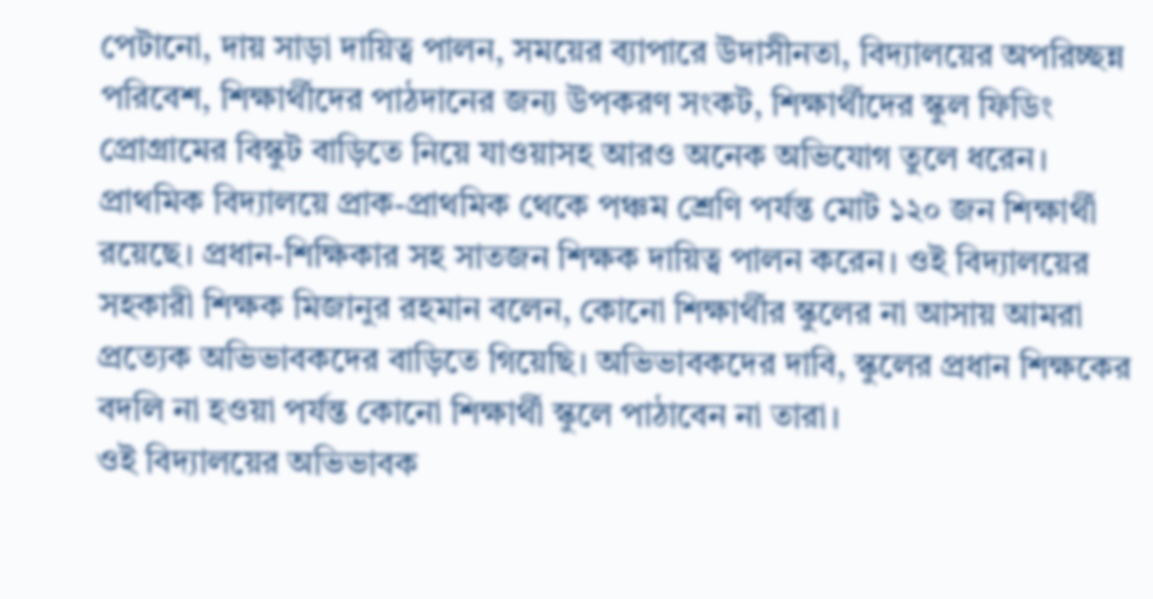পেটানো, দায় সাড়া দায়িত্ব পালন, সময়ের ব্যাপারে উদাসীনতা, বিদ্যালয়ের অপরিচ্ছন্ন পরিবেশ, শিক্ষার্থীদের পাঠদানের জন্য উপকরণ সংকট, শিক্ষার্থীদের স্কুল ফিডিং প্রোগ্রামের বিস্কুট বাড়িতে নিয়ে যাওয়াসহ আরও অনেক অভিযোগ তুলে ধরেন।
প্রাথমিক বিদ্যালয়ে প্রাক-প্রাথমিক থেকে পঞ্চম শ্রেণি পর্যন্ত মোট ১২০ জন শিক্ষার্থী রয়েছে। প্রধান-শিক্ষিকার সহ সাতজন শিক্ষক দায়িত্ব পালন করেন। ওই বিদ্যালয়ের সহকারী শিক্ষক মিজানুর রহমান বলেন, কোনো শিক্ষার্থীর স্কুলের না আসায় আমরা প্রত্যেক অভিভাবকদের বাড়িতে গিয়েছি। অভিভাবকদের দাবি, স্কুলের প্রধান শিক্ষকের বদলি না হওয়া পর্যন্ত কোনো শিক্ষার্থী স্কুলে পাঠাবেন না তারা।
ওই বিদ্যালয়ের অভিভাবক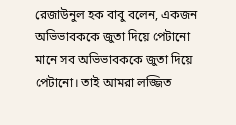রেজাউনুল হক বাবু বলেন, একজন অভিভাবককে জুতা দিয়ে পেটানো মানে সব অভিভাবককে জুতা দিয়ে পেটানো। তাই আমরা লজ্জিত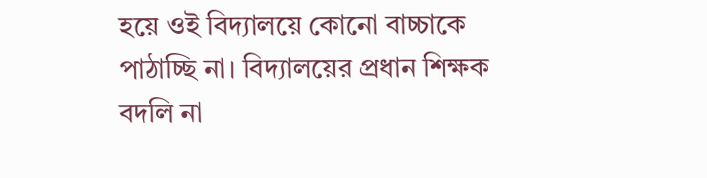হয়ে ওই বিদ্যালয়ে কোনো বাচ্চাকে পাঠাচ্ছি না। বিদ্যালয়ের প্রধান শিক্ষক বদলি না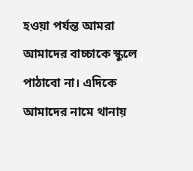হওয়া পর্যন্ত আমরা আমাদের বাচ্চাকে স্কুলে পাঠাবো না। এদিকে আমাদের নামে থানায়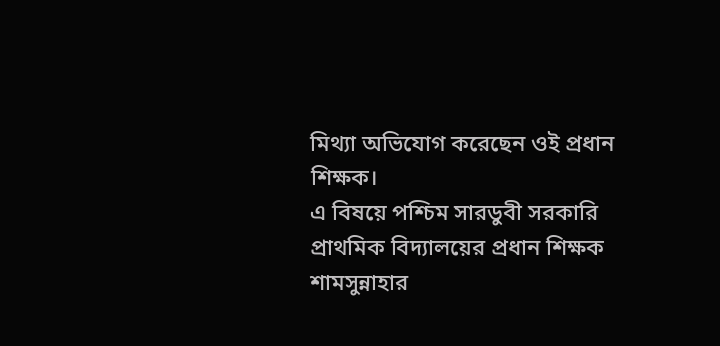মিথ্যা অভিযোগ করেছেন ওই প্রধান শিক্ষক।
এ বিষয়ে পশ্চিম সারডুবী সরকারি প্রাথমিক বিদ্যালয়ের প্রধান শিক্ষক শামসুন্নাহার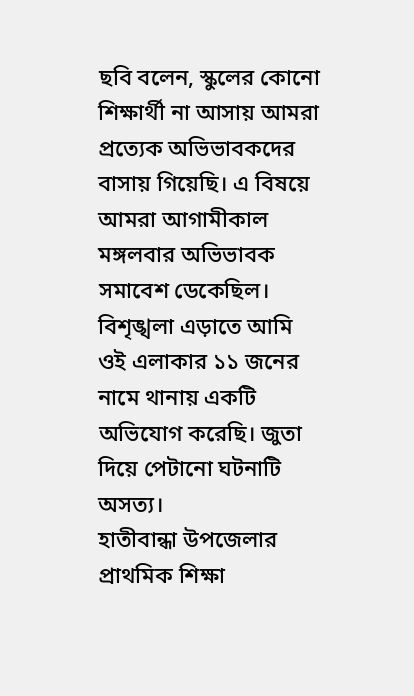ছবি বলেন, স্কুলের কোনো শিক্ষার্থী না আসায় আমরা প্রত্যেক অভিভাবকদের বাসায় গিয়েছি। এ বিষয়ে আমরা আগামীকাল মঙ্গলবার অভিভাবক সমাবেশ ডেকেছিল। বিশৃঙ্খলা এড়াতে আমি ওই এলাকার ১১ জনের নামে থানায় একটি অভিযোগ করেছি। জুতা দিয়ে পেটানো ঘটনাটি অসত্য।
হাতীবান্ধা উপজেলার প্রাথমিক শিক্ষা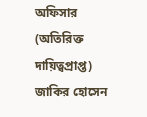অফিসার (অতিরিক্ত দায়িত্বপ্রাপ্ত) জাকির হোসেন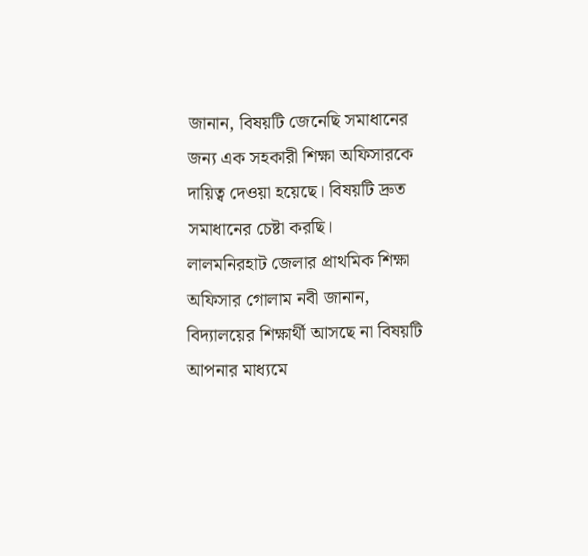জানান, বিষয়টি জেনেছি সমাধানের জন্য এক সহকারী শিক্ষা অফিসারকে দায়িত্ব দেওয়া হয়েছে। বিষয়টি দ্রুত সমাধানের চেষ্টা করছি।
লালমনিরহাট জেলার প্রাথমিক শিক্ষা অফিসার গোলাম নবী জানান, বিদ্যালয়ের শিক্ষার্থী আসছে না বিষয়টি আপনার মাধ্যমে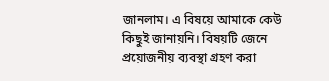জানলাম। এ বিষয়ে আমাকে কেউ কিছুই জানায়নি। বিষয়টি জেনে প্রয়োজনীয় ব্যবস্থা গ্রহণ করা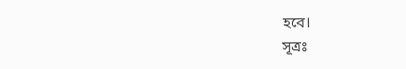হবে।
সূত্রঃ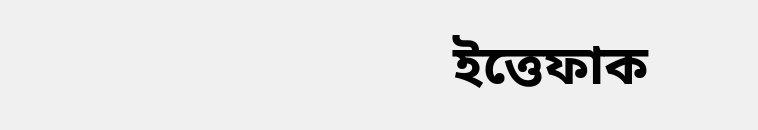ইত্তেফাক